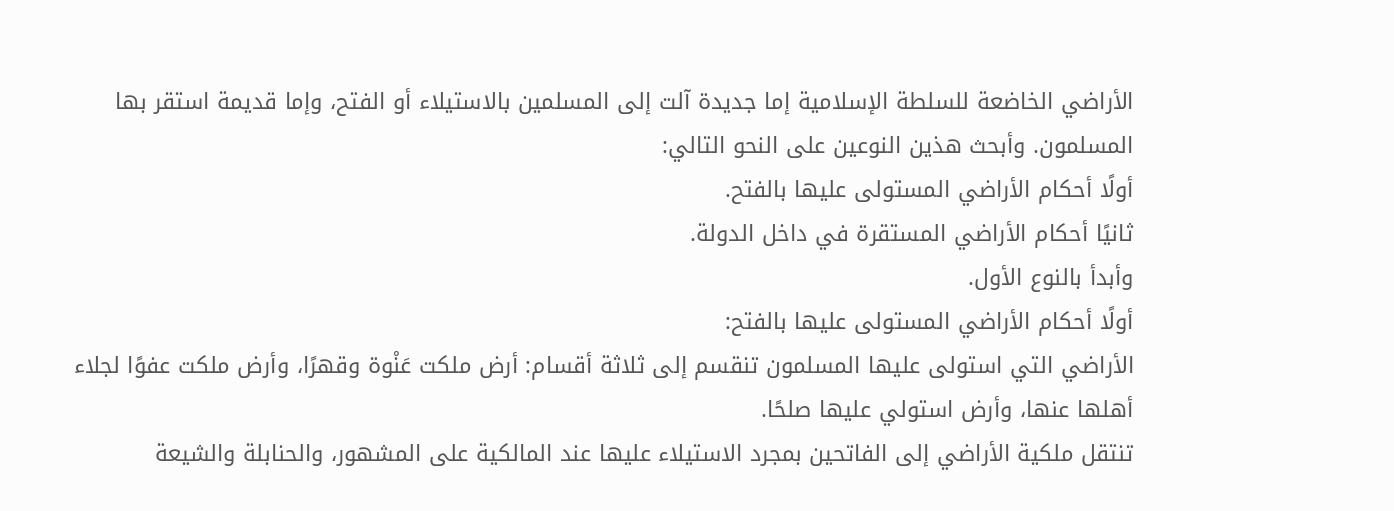الأراضي الخاضعة للسلطة الإسلامية إما جديدة آلت إلى المسلمين بالاستيلاء أو الفتح، وإما قديمة استقر بها المسلمون. وأبحث هذين النوعين على النحو التالي:
أولًا أحكام الأراضي المستولى عليها بالفتح.
ثانيًا أحكام الأراضي المستقرة في داخل الدولة.
وأبدأ بالنوع الأول.
أولًا أحكام الأراضي المستولى عليها بالفتح:
الأراضي التي استولى عليها المسلمون تنقسم إلى ثلاثة أقسام: أرض ملكت عَنْوة وقهرًا، وأرض ملكت عفوًا لجلاء أهلها عنها، وأرض استولي عليها صلحًا.
تنتقل ملكية الأراضي إلى الفاتحين بمجرد الاستيلاء عليها عند المالكية على المشهور، والحنابلة والشيعة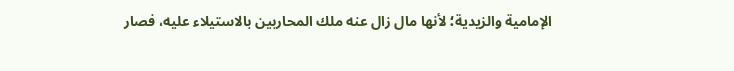الإمامية والزيدية؛ لأنها مال زال عنه ملك المحاربين بالاستيلاء عليه، فصار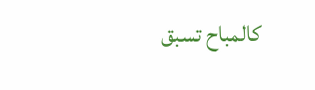كالمباح تسبق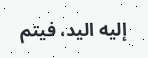إليه اليد، فيتم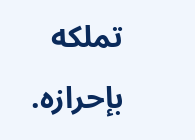تملكه بإحرازه.